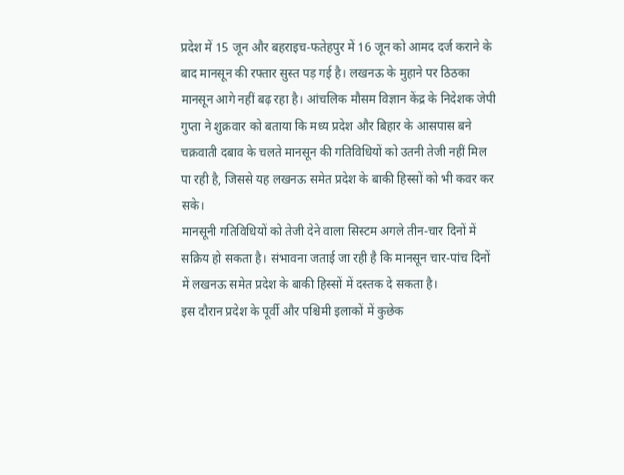प्रदेश में 15 जून और बहराइच-फतेहपुर में 16 जून को आमद दर्ज कराने के बाद मानसून की रफ्तार सुस्त पड़ गई है। लखनऊ के मुहाने पर ठिठका मानसून आगे नहीं बढ़ रहा है। आंचलिक मौसम विज्ञान केंद्र के निदेशक जेपी गुप्ता ने शुक्रवार को बताया कि मध्य प्रदेश और बिहार के आसपास बने चक्रवाती दबाव के चलते मानसून की गतिविधियों को उतनी तेजी नहीं मिल पा रही है, जिससे यह लखनऊ समेत प्रदेश के बाकी हिस्सों को भी कवर कर सके।
मानसूनी गतिविधियों को तेजी देने वाला सिस्टम अगले तीन-चार दिनों में सक्रिय हो सकता है। संभावना जताई जा रही है कि मानसून चार-पांच दिनों में लखनऊ समेत प्रदेश के बाकी हिस्सों में दस्तक दे सकता है।
इस दौरान प्रदेश के पूर्वी और पश्चिमी इलाकों में कुछेक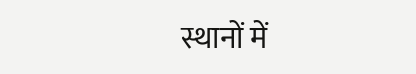स्थानों में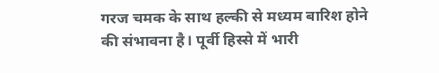गरज चमक के साथ हल्की से मध्यम बारिश होने की संभावना है। पूर्वी हिस्से में भारी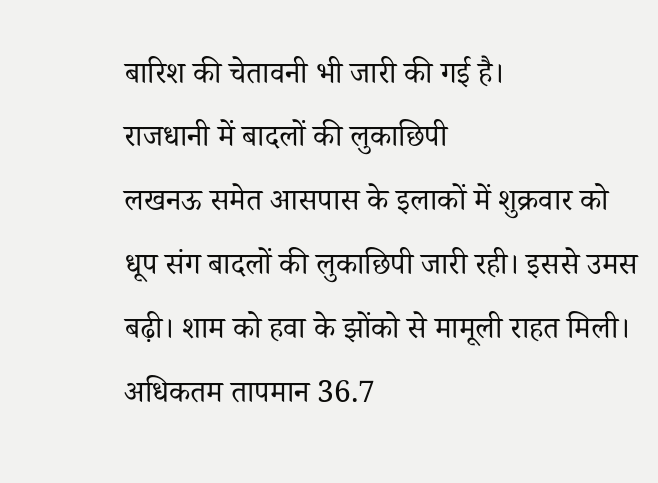बारिश की चेतावनी भी जारी की गई है।
राजधानी में बादलों की लुकाछिपी
लखनऊ समेत आसपास के इलाकों में शुक्रवार को धूप संग बादलों की लुकाछिपी जारी रही। इससे उमस बढ़ी। शाम को हवा के झोंको से मामूली राहत मिली।
अधिकतम तापमान 36.7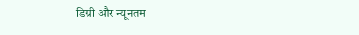डिग्री और न्यूनतम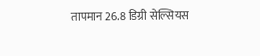तापमान 26.8 डिग्री सेल्सियस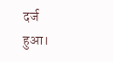दर्ज हुआ।